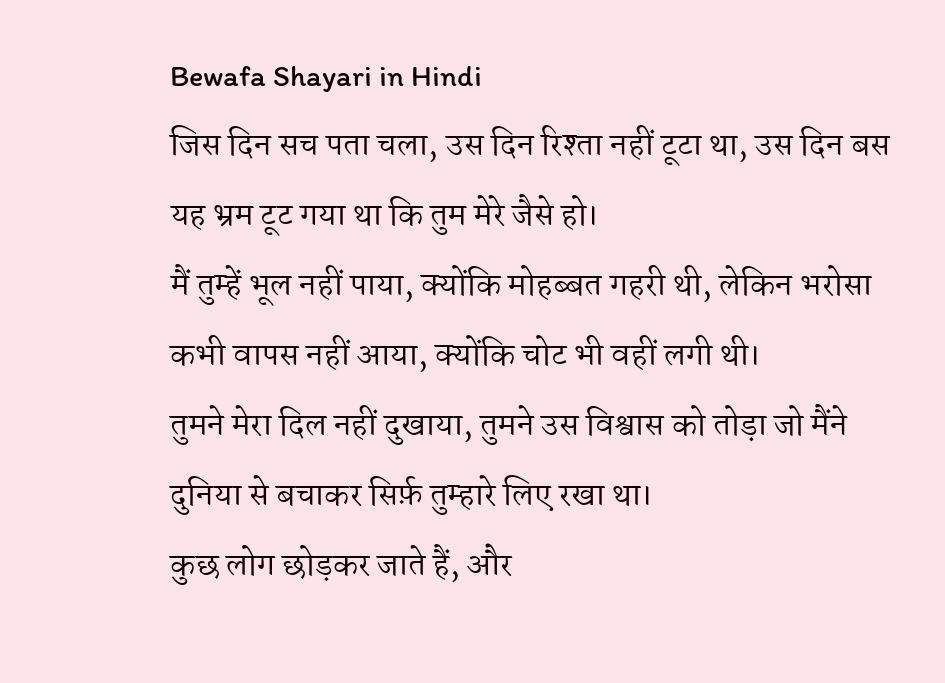Bewafa Shayari in Hindi
जिस दिन सच पता चला, उस दिन रिश्ता नहीं टूटा था, उस दिन बस यह भ्रम टूट गया था कि तुम मेरे जैसे हो।
मैं तुम्हें भूल नहीं पाया, क्योंकि मोहब्बत गहरी थी, लेकिन भरोसा कभी वापस नहीं आया, क्योंकि चोट भी वहीं लगी थी।
तुमने मेरा दिल नहीं दुखाया, तुमने उस विश्वास को तोड़ा जो मैंने दुनिया से बचाकर सिर्फ़ तुम्हारे लिए रखा था।
कुछ लोग छोड़कर जाते हैं, और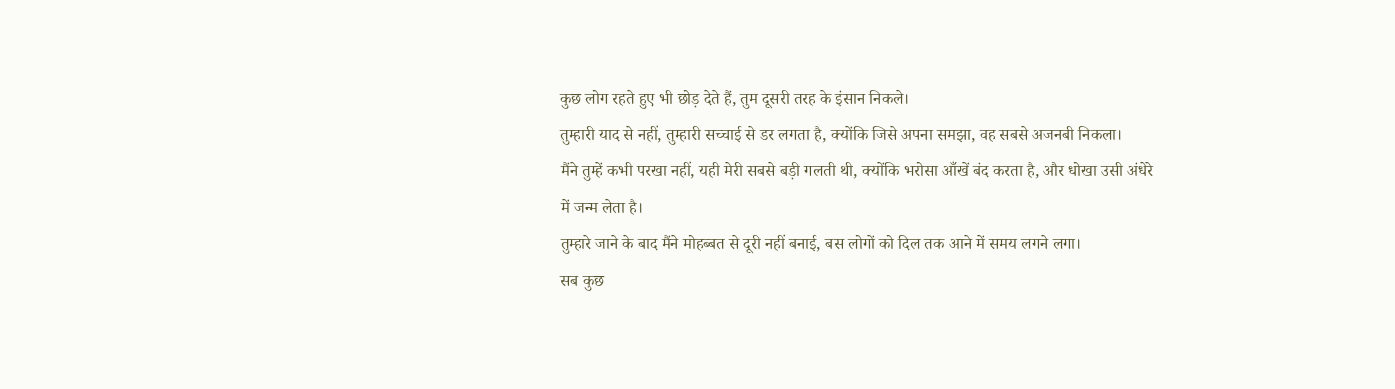कुछ लोग रहते हुए भी छोड़ देते हैं, तुम दूसरी तरह के इंसान निकले।
तुम्हारी याद से नहीं, तुम्हारी सच्चाई से डर लगता है, क्योंकि जिसे अपना समझा, वह सबसे अजनबी निकला।
मैंने तुम्हें कभी परखा नहीं, यही मेरी सबसे बड़ी गलती थी, क्योंकि भरोसा आँखें बंद करता है, और धोखा उसी अंधेरे में जन्म लेता है।
तुम्हारे जाने के बाद मैंने मोहब्बत से दूरी नहीं बनाई, बस लोगों को दिल तक आने में समय लगने लगा।
सब कुछ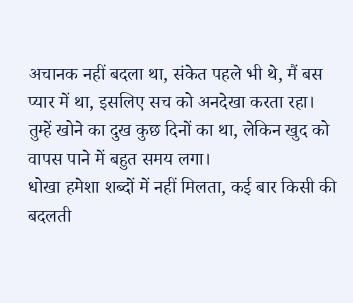अचानक नहीं बदला था, संकेत पहले भी थे, मैं बस प्यार में था, इसलिए सच को अनदेखा करता रहा।
तुम्हें खोने का दुख कुछ दिनों का था, लेकिन खुद को वापस पाने में बहुत समय लगा।
धोखा हमेशा शब्दों में नहीं मिलता, कई बार किसी की बदलती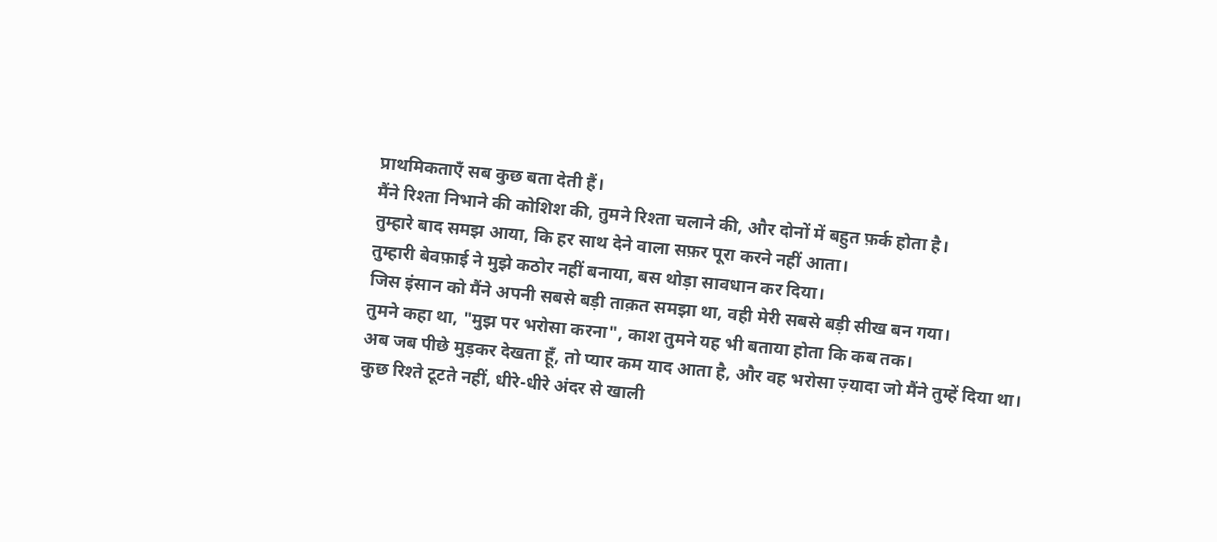प्राथमिकताएँ सब कुछ बता देती हैं।
मैंने रिश्ता निभाने की कोशिश की, तुमने रिश्ता चलाने की, और दोनों में बहुत फ़र्क होता है।
तुम्हारे बाद समझ आया, कि हर साथ देने वाला सफ़र पूरा करने नहीं आता।
तुम्हारी बेवफ़ाई ने मुझे कठोर नहीं बनाया, बस थोड़ा सावधान कर दिया।
जिस इंसान को मैंने अपनी सबसे बड़ी ताक़त समझा था, वही मेरी सबसे बड़ी सीख बन गया।
तुमने कहा था, "मुझ पर भरोसा करना", काश तुमने यह भी बताया होता कि कब तक।
अब जब पीछे मुड़कर देखता हूँ, तो प्यार कम याद आता है, और वह भरोसा ज़्यादा जो मैंने तुम्हें दिया था।
कुछ रिश्ते टूटते नहीं, धीरे-धीरे अंदर से खाली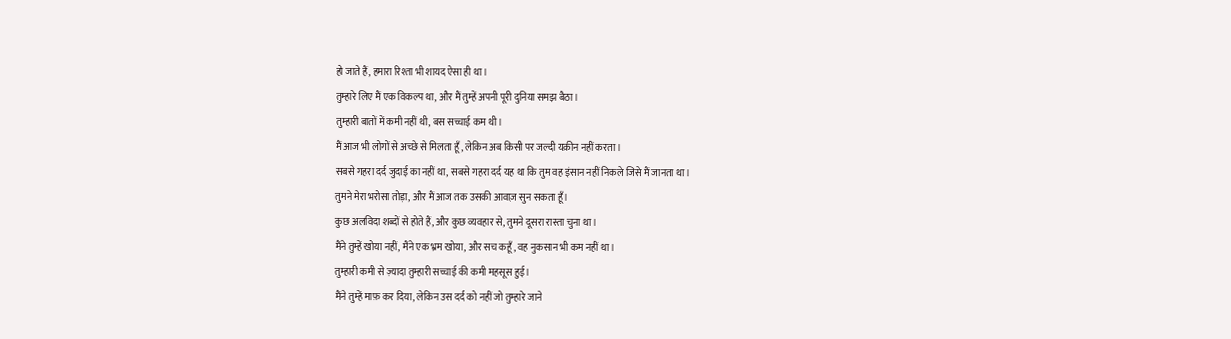हो जाते हैं, हमारा रिश्ता भी शायद ऐसा ही था।
तुम्हारे लिए मैं एक विकल्प था, और मैं तुम्हें अपनी पूरी दुनिया समझ बैठा।
तुम्हारी बातों में कमी नहीं थी, बस सच्चाई कम थी।
मैं आज भी लोगों से अच्छे से मिलता हूँ, लेकिन अब किसी पर जल्दी यक़ीन नहीं करता।
सबसे गहरा दर्द जुदाई का नहीं था, सबसे गहरा दर्द यह था कि तुम वह इंसान नहीं निकले जिसे मैं जानता था।
तुमने मेरा भरोसा तोड़ा, और मैं आज तक उसकी आवाज़ सुन सकता हूँ।
कुछ अलविदा शब्दों से होते हैं, और कुछ व्यवहार से, तुमने दूसरा रास्ता चुना था।
मैंने तुम्हें खोया नहीं, मैंने एक भ्रम खोया, और सच कहूँ, वह नुकसान भी कम नहीं था।
तुम्हारी कमी से ज़्यादा तुम्हारी सच्चाई की कमी महसूस हुई।
मैंने तुम्हें माफ़ कर दिया, लेकिन उस दर्द को नहीं जो तुम्हारे जाने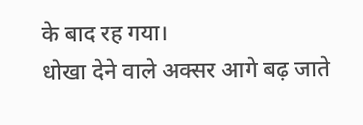के बाद रह गया।
धोखा देने वाले अक्सर आगे बढ़ जाते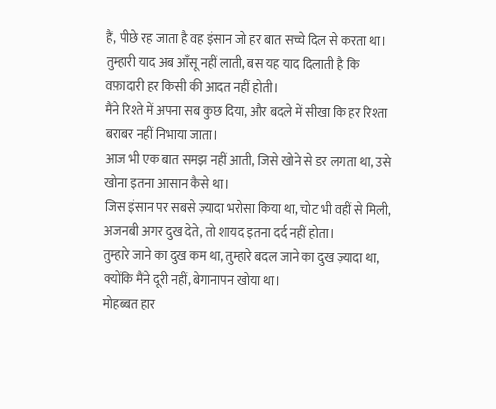हैं, पीछे रह जाता है वह इंसान जो हर बात सच्चे दिल से करता था।
तुम्हारी याद अब आँसू नहीं लाती, बस यह याद दिलाती है कि वफ़ादारी हर किसी की आदत नहीं होती।
मैंने रिश्ते में अपना सब कुछ दिया, और बदले में सीखा कि हर रिश्ता बराबर नहीं निभाया जाता।
आज भी एक बात समझ नहीं आती, जिसे खोने से डर लगता था, उसे खोना इतना आसान कैसे था।
जिस इंसान पर सबसे ज़्यादा भरोसा किया था, चोट भी वहीं से मिली, अजनबी अगर दुख देते, तो शायद इतना दर्द नहीं होता।
तुम्हारे जाने का दुख कम था, तुम्हारे बदल जाने का दुख ज़्यादा था, क्योंकि मैंने दूरी नहीं, बेगानापन खोया था।
मोहब्बत हार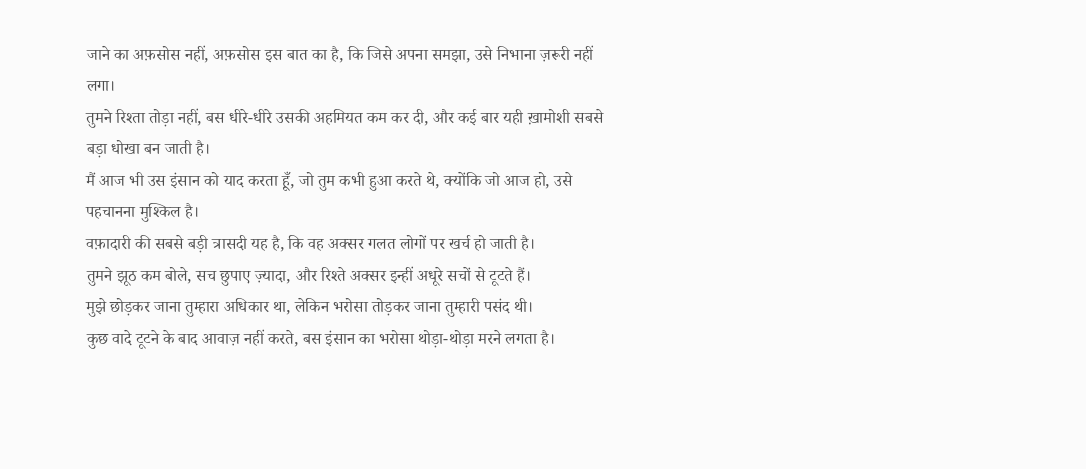जाने का अफ़सोस नहीं, अफ़सोस इस बात का है, कि जिसे अपना समझा, उसे निभाना ज़रूरी नहीं लगा।
तुमने रिश्ता तोड़ा नहीं, बस धीरे-धीरे उसकी अहमियत कम कर दी, और कई बार यही ख़ामोशी सबसे बड़ा धोखा बन जाती है।
मैं आज भी उस इंसान को याद करता हूँ, जो तुम कभी हुआ करते थे, क्योंकि जो आज हो, उसे पहचानना मुश्किल है।
वफ़ादारी की सबसे बड़ी त्रासदी यह है, कि वह अक्सर गलत लोगों पर खर्च हो जाती है।
तुमने झूठ कम बोले, सच छुपाए ज़्यादा, और रिश्ते अक्सर इन्हीं अधूरे सचों से टूटते हैं।
मुझे छोड़कर जाना तुम्हारा अधिकार था, लेकिन भरोसा तोड़कर जाना तुम्हारी पसंद थी।
कुछ वादे टूटने के बाद आवाज़ नहीं करते, बस इंसान का भरोसा थोड़ा-थोड़ा मरने लगता है।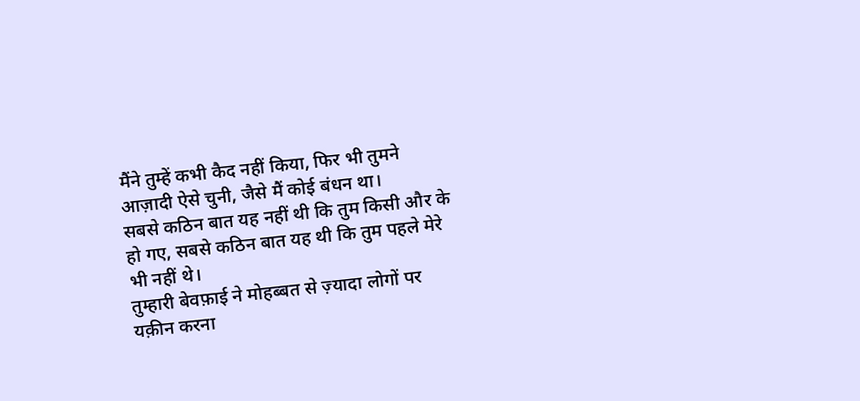मैंने तुम्हें कभी कैद नहीं किया, फिर भी तुमने आज़ादी ऐसे चुनी, जैसे मैं कोई बंधन था।
सबसे कठिन बात यह नहीं थी कि तुम किसी और के हो गए, सबसे कठिन बात यह थी कि तुम पहले मेरे भी नहीं थे।
तुम्हारी बेवफ़ाई ने मोहब्बत से ज़्यादा लोगों पर यक़ीन करना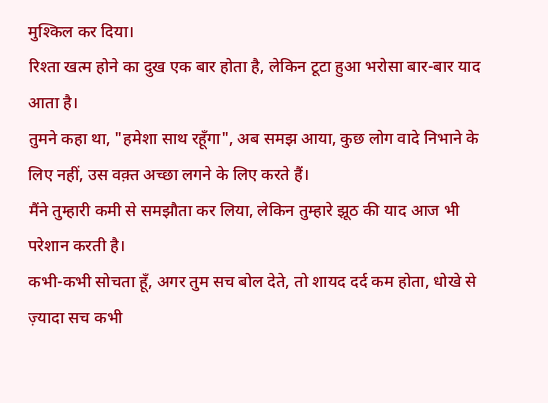मुश्किल कर दिया।
रिश्ता खत्म होने का दुख एक बार होता है, लेकिन टूटा हुआ भरोसा बार-बार याद आता है।
तुमने कहा था, "हमेशा साथ रहूँगा", अब समझ आया, कुछ लोग वादे निभाने के लिए नहीं, उस वक़्त अच्छा लगने के लिए करते हैं।
मैंने तुम्हारी कमी से समझौता कर लिया, लेकिन तुम्हारे झूठ की याद आज भी परेशान करती है।
कभी-कभी सोचता हूँ, अगर तुम सच बोल देते, तो शायद दर्द कम होता, धोखे से ज़्यादा सच कभी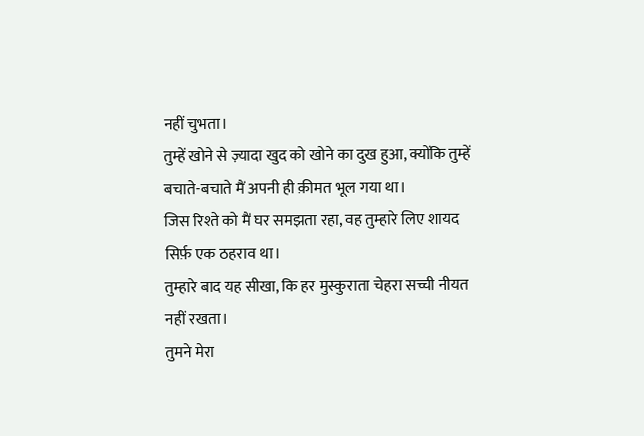नहीं चुभता।
तुम्हें खोने से ज़्यादा खुद को खोने का दुख हुआ, क्योंकि तुम्हें बचाते-बचाते मैं अपनी ही क़ीमत भूल गया था।
जिस रिश्ते को मैं घर समझता रहा, वह तुम्हारे लिए शायद सिर्फ़ एक ठहराव था।
तुम्हारे बाद यह सीखा, कि हर मुस्कुराता चेहरा सच्ची नीयत नहीं रखता।
तुमने मेरा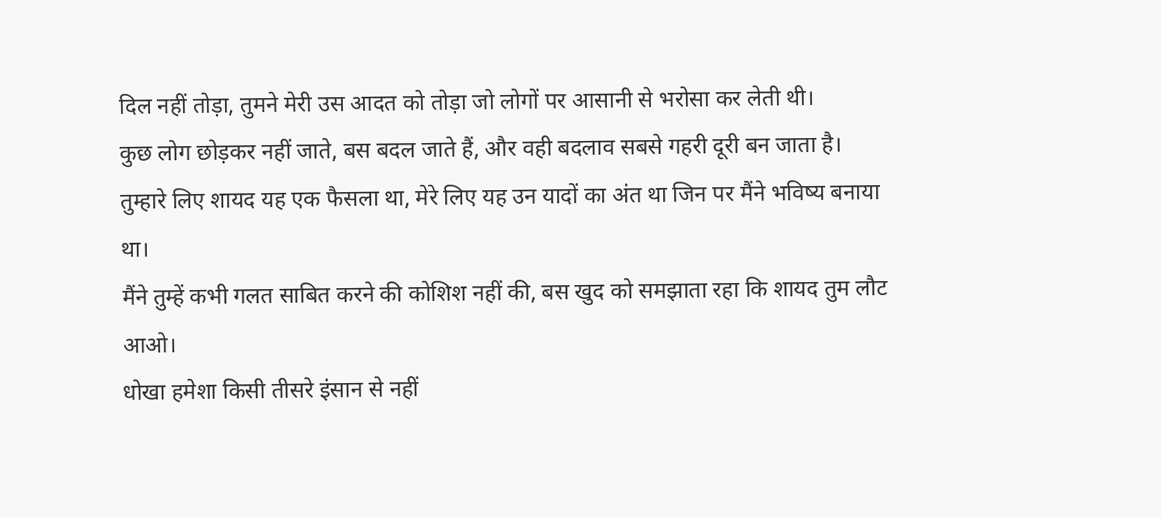दिल नहीं तोड़ा, तुमने मेरी उस आदत को तोड़ा जो लोगों पर आसानी से भरोसा कर लेती थी।
कुछ लोग छोड़कर नहीं जाते, बस बदल जाते हैं, और वही बदलाव सबसे गहरी दूरी बन जाता है।
तुम्हारे लिए शायद यह एक फैसला था, मेरे लिए यह उन यादों का अंत था जिन पर मैंने भविष्य बनाया था।
मैंने तुम्हें कभी गलत साबित करने की कोशिश नहीं की, बस खुद को समझाता रहा कि शायद तुम लौट आओ।
धोखा हमेशा किसी तीसरे इंसान से नहीं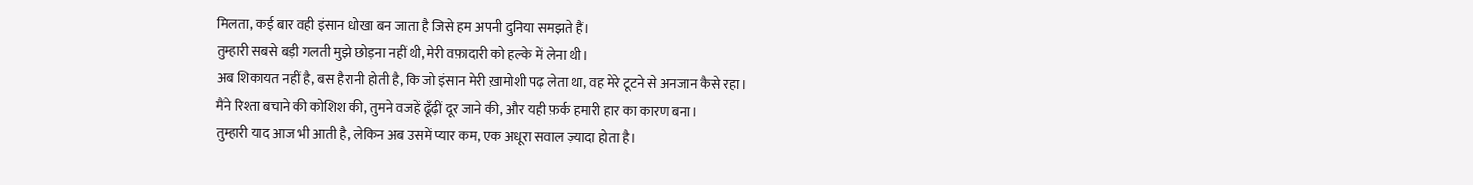मिलता, कई बार वही इंसान धोखा बन जाता है जिसे हम अपनी दुनिया समझते हैं।
तुम्हारी सबसे बड़ी गलती मुझे छोड़ना नहीं थी, मेरी वफ़ादारी को हल्के में लेना थी।
अब शिकायत नहीं है, बस हैरानी होती है, कि जो इंसान मेरी ख़ामोशी पढ़ लेता था, वह मेरे टूटने से अनजान कैसे रहा।
मैंने रिश्ता बचाने की कोशिश की, तुमने वजहें ढूँढ़ीं दूर जाने की, और यही फ़र्क हमारी हार का कारण बना।
तुम्हारी याद आज भी आती है, लेकिन अब उसमें प्यार कम, एक अधूरा सवाल ज़्यादा होता है।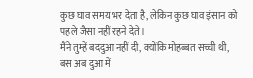कुछ घाव समय भर देता है, लेकिन कुछ घाव इंसान को पहले जैसा नहीं रहने देते।
मैंने तुम्हें बददुआ नहीं दी, क्योंकि मोहब्बत सच्ची थी, बस अब दुआ में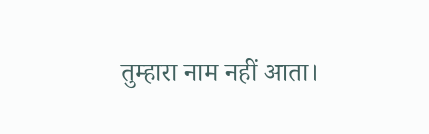तुम्हारा नाम नहीं आता।